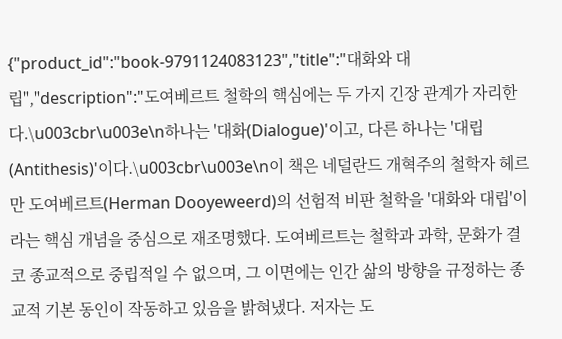{"product_id":"book-9791124083123","title":"대화와 대립","description":"도여베르트 철학의 핵심에는 두 가지 긴장 관계가 자리한다.\u003cbr\u003e\n하나는 '대화(Dialogue)'이고, 다른 하나는 '대립(Antithesis)'이다.\u003cbr\u003e\n이 책은 네덜란드 개혁주의 철학자 헤르만 도여베르트(Herman Dooyeweerd)의 선험적 비판 철학을 '대화와 대립'이라는 핵심 개념을 중심으로 재조명했다. 도여베르트는 철학과 과학, 문화가 결코 종교적으로 중립적일 수 없으며, 그 이면에는 인간 삶의 방향을 규정하는 종교적 기본 동인이 작동하고 있음을 밝혀냈다. 저자는 도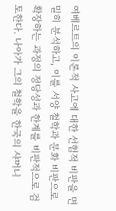여베르트의 이론적 사고에 대한 선험적 비판을 면밀히 분석하고, 이를 서양 철학과 문화 비판으로 확장하는 과정의 정당성과 한계를 비판적으로 검토한다. 나아가 그의 철학을 한국의 샤머니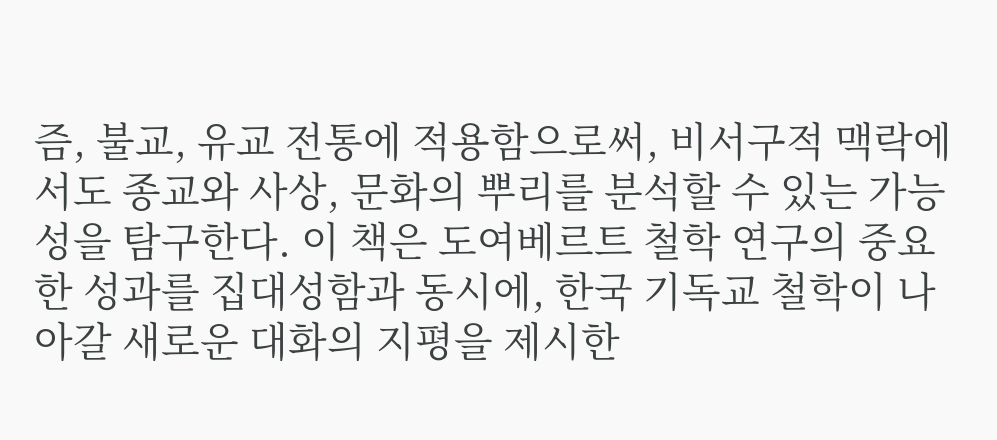즘, 불교, 유교 전통에 적용함으로써, 비서구적 맥락에서도 종교와 사상, 문화의 뿌리를 분석할 수 있는 가능성을 탐구한다. 이 책은 도여베르트 철학 연구의 중요한 성과를 집대성함과 동시에, 한국 기독교 철학이 나아갈 새로운 대화의 지평을 제시한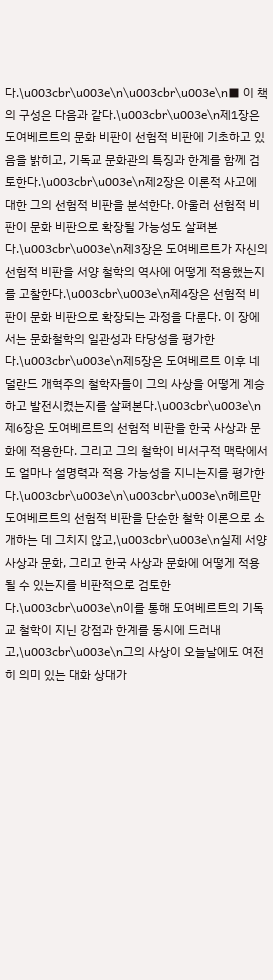다.\u003cbr\u003e\n\u003cbr\u003e\n■ 이 책의 구성은 다음과 같다.\u003cbr\u003e\n제1장은 도여베르트의 문화 비판이 선험적 비판에 기초하고 있음을 밝히고, 기독교 문화관의 특징과 한계를 함께 검토한다.\u003cbr\u003e\n제2장은 이론적 사고에 대한 그의 선험적 비판을 분석한다. 아울러 선험적 비판이 문화 비판으로 확장될 가능성도 살펴본다.\u003cbr\u003e\n제3장은 도여베르트가 자신의 선험적 비판을 서양 철학의 역사에 어떻게 적용했는지를 고찰한다.\u003cbr\u003e\n제4장은 선험적 비판이 문화 비판으로 확장되는 과정을 다룬다. 이 장에서는 문화철학의 일관성과 타당성을 평가한다.\u003cbr\u003e\n제5장은 도여베르트 이후 네덜란드 개혁주의 철학자들이 그의 사상을 어떻게 계승하고 발전시켰는지를 살펴본다.\u003cbr\u003e\n제6장은 도여베르트의 선험적 비판을 한국 사상과 문화에 적용한다. 그리고 그의 철학이 비서구적 맥락에서도 얼마나 설명력과 적용 가능성을 지니는지를 평가한다.\u003cbr\u003e\n\u003cbr\u003e\n헤르만 도여베르트의 선험적 비판을 단순한 철학 이론으로 소개하는 데 그치지 않고,\u003cbr\u003e\n실제 서양 사상과 문화, 그리고 한국 사상과 문화에 어떻게 적용될 수 있는지를 비판적으로 검토한다.\u003cbr\u003e\n이를 통해 도여베르트의 기독교 철학이 지닌 강점과 한계를 동시에 드러내고,\u003cbr\u003e\n그의 사상이 오늘날에도 여전히 의미 있는 대화 상대가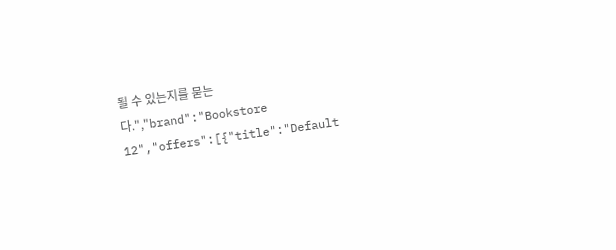될 수 있는지를 묻는다.","brand":"Bookstore 12","offers":[{"title":"Default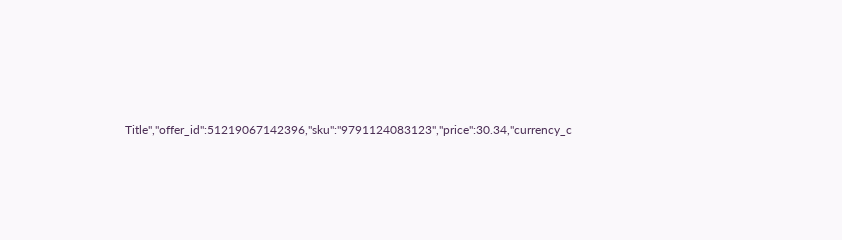Title","offer_id":51219067142396,"sku":"9791124083123","price":30.34,"currency_c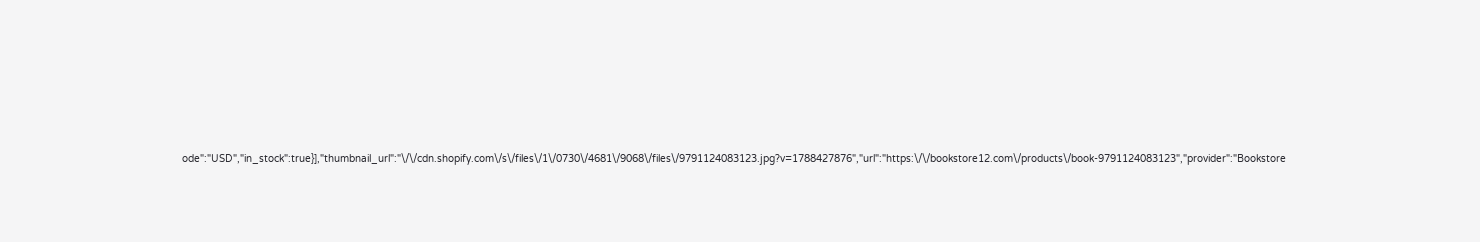ode":"USD","in_stock":true}],"thumbnail_url":"\/\/cdn.shopify.com\/s\/files\/1\/0730\/4681\/9068\/files\/9791124083123.jpg?v=1788427876","url":"https:\/\/bookstore12.com\/products\/book-9791124083123","provider":"Bookstore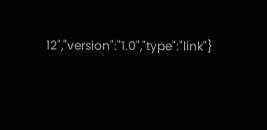12","version":"1.0","type":"link"}